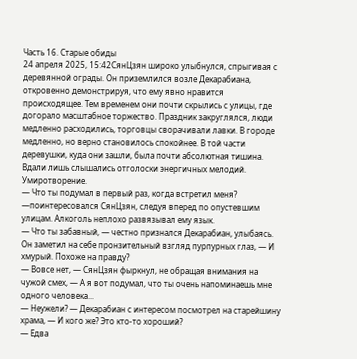Часть 16. Старые обиды
24 апреля 2025, 15:42СянЦзян широко улыбнулся, спрыгивая с деревянной ограды. Он приземлился возле Декарабиана, откровенно демонстрируя, что ему явно нравится происходящее. Тем временем они почти скрылись с улицы, где догорало масштабное торжество. Праздник закруглялся, люди медленно расходились, торговцы сворачивали лавки. В городе медленно, но верно становилось спокойнее. В той части деревушки, куда они зашли, была почти абсолютная тишина. Вдали лишь слышались отголоски энергичных мелодий. Умиротворение.
— Что ты подумал в первый раз, когда встретил меня? —поинтересовался СянЦзян, следуя вперед по опустевшим улицам. Алкоголь неплохо развязывал ему язык.
— Что ты забавный, — честно признался Декарабиан, улыбаясь. Он заметил на себе пронзительный взгляд пурпурных глаз, — И хмурый. Похоже на правду?
— Вовсе нет, — СянЦзян фыркнул, не обращая внимания на чужой смех, — А я вот подумал, что ты очень напоминаешь мне одного человека...
— Неужели? — Декарабиан с интересом посмотрел на старейшину храма, — И кого же? Это кто-то хороший?
— Едва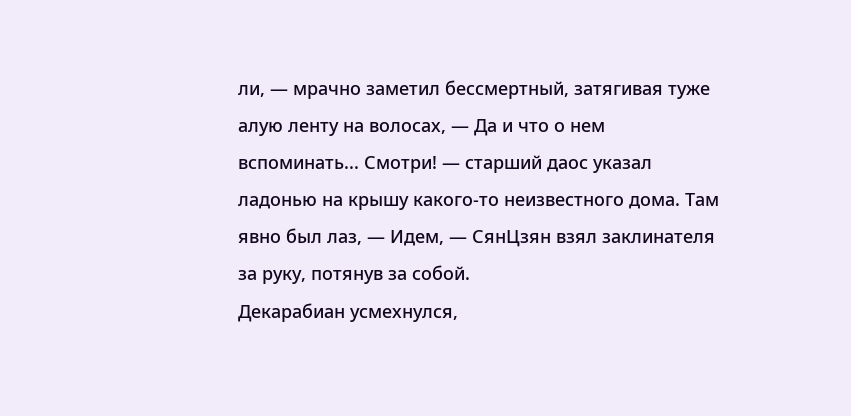ли, — мрачно заметил бессмертный, затягивая туже алую ленту на волосах, — Да и что о нем вспоминать... Смотри! — старший даос указал ладонью на крышу какого-то неизвестного дома. Там явно был лаз, — Идем, — СянЦзян взял заклинателя за руку, потянув за собой.
Декарабиан усмехнулся,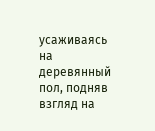усаживаясь на деревянный пол, подняв взгляд на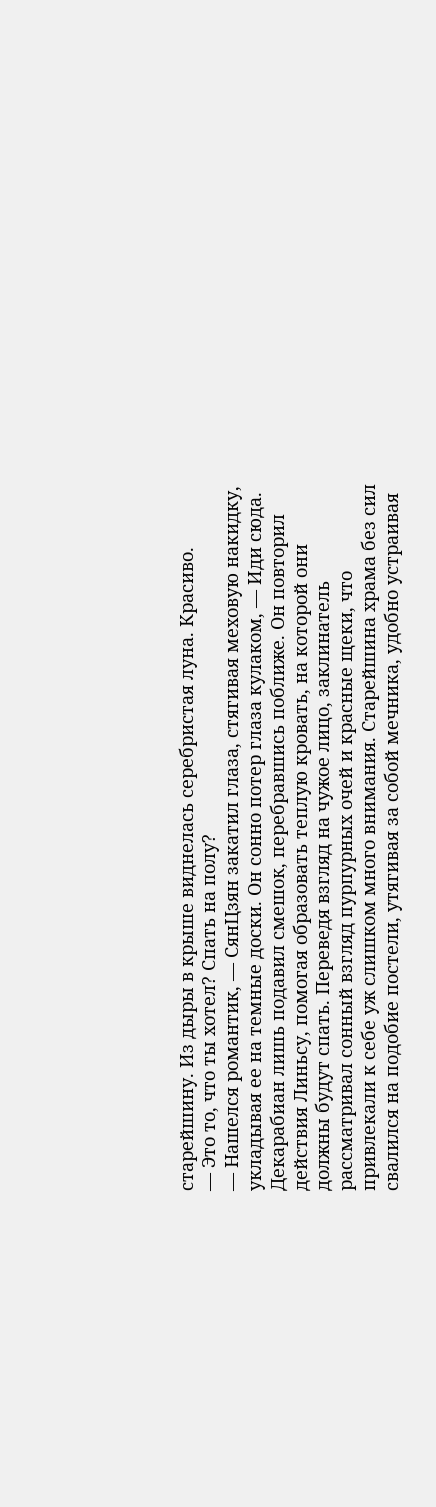старейшину. Из дыры в крыше виднелась серебристая луна. Красиво.
— Это то, что ты хотел? Спать на полу?
— Нашелся романтик, — СянЦзян закатил глаза, стягивая меховую накидку, укладывая ее на темные доски. Он сонно потер глаза кулаком, — Иди сюда.
Декарабиан лишь подавил смешок, перебравшись поближе. Он повторил действия Линьсу, помогая образовать теплую кровать, на которой они должны будут спать. Переведя взгляд на чужое лицо, заклинатель рассматривал сонный взгляд пурпурных очей и красные щеки, что привлекали к себе уж слишком много внимания. Старейшина храма без сил свалился на подобие постели, утягивая за собой мечника, удобно устраивая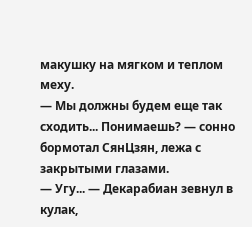макушку на мягком и теплом меху.
— Мы должны будем еще так сходить... Понимаешь? — сонно бормотал СянЦзян, лежа с закрытыми глазами.
— Угу... — Декарабиан зевнул в кулак,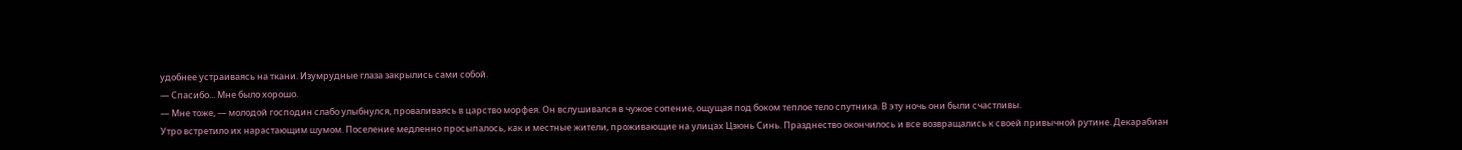удобнее устраиваясь на ткани. Изумрудные глаза закрылись сами собой.
— Спасибо... Мне было хорошо.
— Мне тоже, — молодой господин слабо улыбнулся, проваливаясь в царство морфея. Он вслушивался в чужое сопение, ощущая под боком теплое тело спутника. В эту ночь они были счастливы.
Утро встретило их нарастающим шумом. Поселение медленно просыпалось, как и местные жители, проживающие на улицах Цзюнь Синь. Празднество окончилось и все возвращались к своей привычной рутине. Декарабиан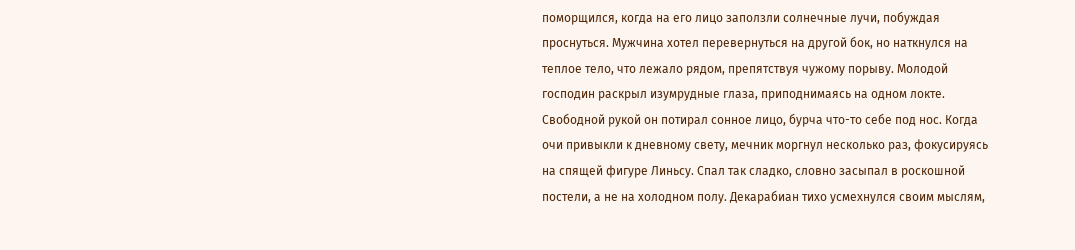поморщился, когда на его лицо заползли солнечные лучи, побуждая проснуться. Мужчина хотел перевернуться на другой бок, но наткнулся на теплое тело, что лежало рядом, препятствуя чужому порыву. Молодой господин раскрыл изумрудные глаза, приподнимаясь на одном локте. Свободной рукой он потирал сонное лицо, бурча что-то себе под нос. Когда очи привыкли к дневному свету, мечник моргнул несколько раз, фокусируясь на спящей фигуре Линьсу. Спал так сладко, словно засыпал в роскошной постели, а не на холодном полу. Декарабиан тихо усмехнулся своим мыслям,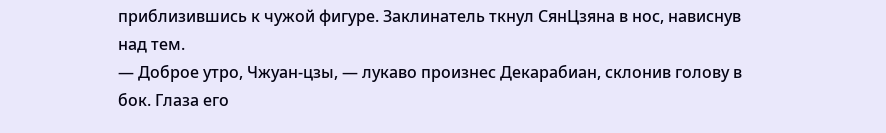приблизившись к чужой фигуре. Заклинатель ткнул СянЦзяна в нос, нависнув над тем.
— Доброе утро, Чжуан-цзы, — лукаво произнес Декарабиан, склонив голову в бок. Глаза его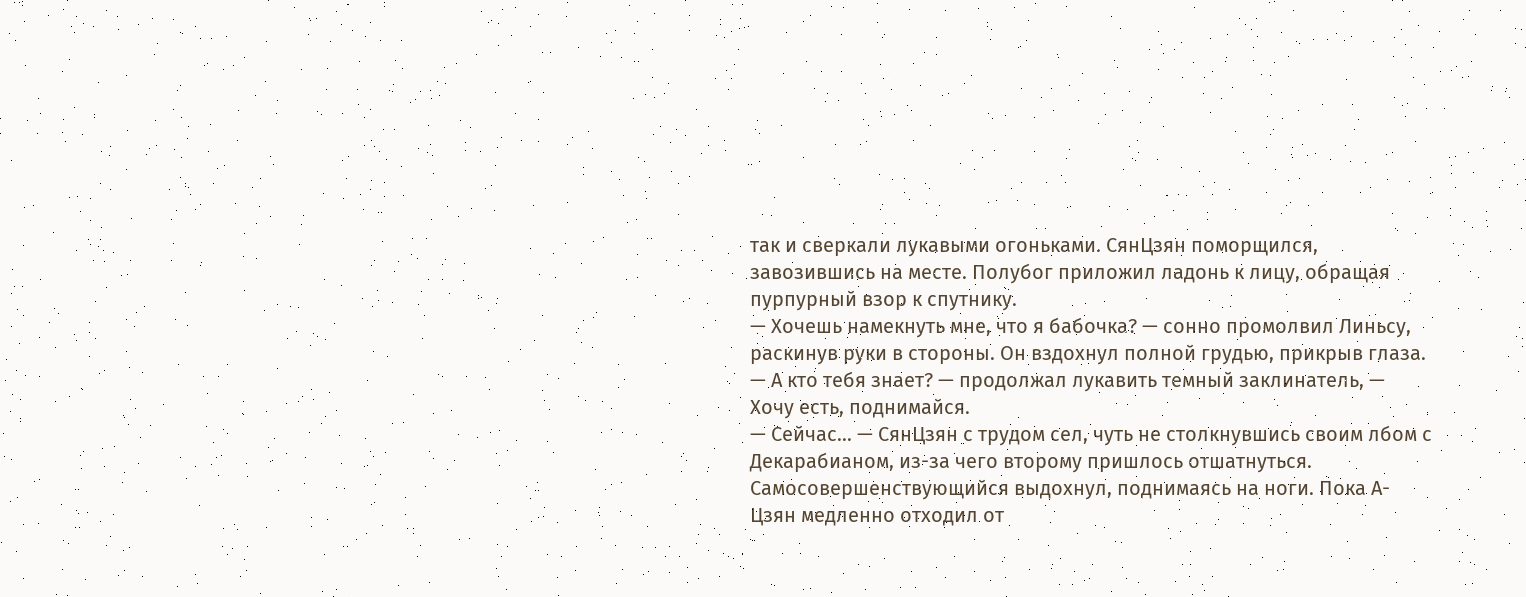так и сверкали лукавыми огоньками. СянЦзян поморщился, завозившись на месте. Полубог приложил ладонь к лицу, обращая пурпурный взор к спутнику.
— Хочешь намекнуть мне, что я бабочка? — сонно промолвил Линьсу, раскинув руки в стороны. Он вздохнул полной грудью, прикрыв глаза.
— А кто тебя знает? — продолжал лукавить темный заклинатель, — Хочу есть, поднимайся.
— Сейчас... — СянЦзян с трудом сел, чуть не столкнувшись своим лбом с Декарабианом, из-за чего второму пришлось отшатнуться. Самосовершенствующийся выдохнул, поднимаясь на ноги. Пока А-Цзян медленно отходил от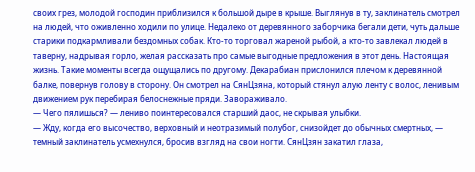своих грез, молодой господин приблизился к большой дыре в крыше. Выглянув в ту, заклинатель смотрел на людей, что оживленно ходили по улице. Недалеко от деревянного заборчика бегали дети, чуть дальше старики подкармливали бездомных собак. Кто-то торговал жареной рыбой, а кто-то завлекал людей в таверну, надрывая горло, желая рассказать про самые выгодные предложения в этот день. Настоящая жизнь. Такие моменты всегда ощущались по другому. Декарабиан прислонился плечом к деревянной балке, повернув голову в сторону. Он смотрел на СянЦзяна, который стянул алую ленту с волос, ленивым движением рук перебирая белоснежные пряди. Завораживало.
— Чего пялишься? — лениво поинтересовался старший даос, не скрывая улыбки.
— Жду, когда его высочество, верховный и неотразимый полубог, снизойдет до обычных смертных, — темный заклинатель усмехнулся, бросив взгляд на свои ногти. СянЦзян закатил глаза,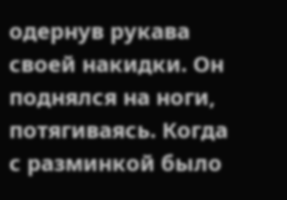одернув рукава своей накидки. Он поднялся на ноги, потягиваясь. Когда с разминкой было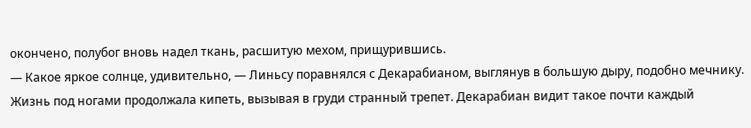окончено, полубог вновь надел ткань, расшитую мехом, прищурившись.
— Какое яркое солнце, удивительно, — Линьсу поравнялся с Декарабианом, выглянув в большую дыру, подобно мечнику. Жизнь под ногами продолжала кипеть, вызывая в груди странный трепет. Декарабиан видит такое почти каждый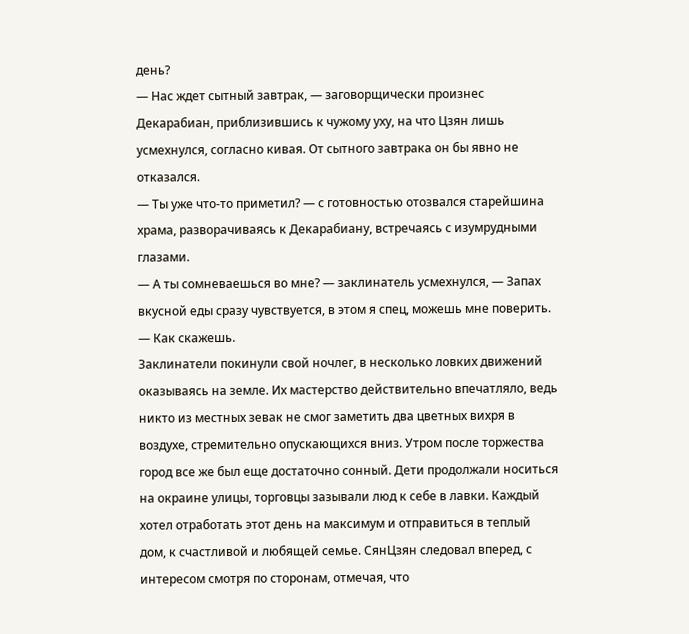день?
— Нас ждет сытный завтрак, — заговорщически произнес Декарабиан, приблизившись к чужому уху, на что Цзян лишь усмехнулся, согласно кивая. От сытного завтрака он бы явно не отказался.
— Ты уже что-то приметил? — с готовностью отозвался старейшина храма, разворачиваясь к Декарабиану, встречаясь с изумрудными глазами.
— А ты сомневаешься во мне? — заклинатель усмехнулся, — Запах вкусной еды сразу чувствуется, в этом я спец, можешь мне поверить.
— Как скажешь.
Заклинатели покинули свой ночлег, в несколько ловких движений оказываясь на земле. Их мастерство действительно впечатляло, ведь никто из местных зевак не смог заметить два цветных вихря в воздухе, стремительно опускающихся вниз. Утром после торжества город все же был еще достаточно сонный. Дети продолжали носиться на окраине улицы, торговцы зазывали люд к себе в лавки. Каждый хотел отработать этот день на максимум и отправиться в теплый дом, к счастливой и любящей семье. СянЦзян следовал вперед, с интересом смотря по сторонам, отмечая, что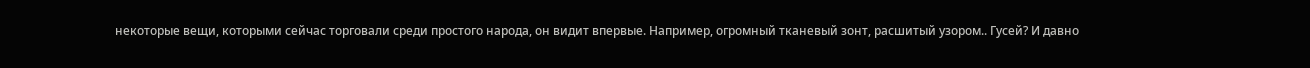некоторые вещи, которыми сейчас торговали среди простого народа, он видит впервые. Например, огромный тканевый зонт, расшитый узором.. Гусей? И давно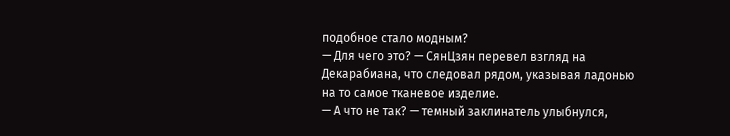подобное стало модным?
— Для чего это? — СянЦзян перевел взгляд на Декарабиана, что следовал рядом, указывая ладонью на то самое тканевое изделие.
— А что не так? — темный заклинатель улыбнулся,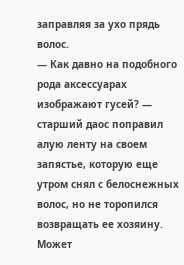заправляя за ухо прядь волос.
— Как давно на подобного рода аксессуарах изображают гусей? — старший даос поправил алую ленту на своем запястье, которую еще утром снял с белоснежных волос, но не торопился возвращать ее хозяину. Может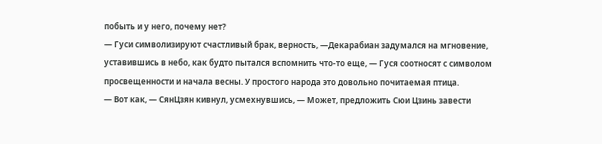побыть и у него, почему нет?
— Гуси символизируют счастливый брак, верность, —Декарабиан задумался на мгновение, уставившись в небо, как будто пытался вспомнить что-то еще, — Гуся соотносят с символом просвещенности и начала весны. У простого народа это довольно почитаемая птица.
— Вот как, — СянЦзян кивнул, усмехнувшись, — Может, предложить Сюи Цзинь завести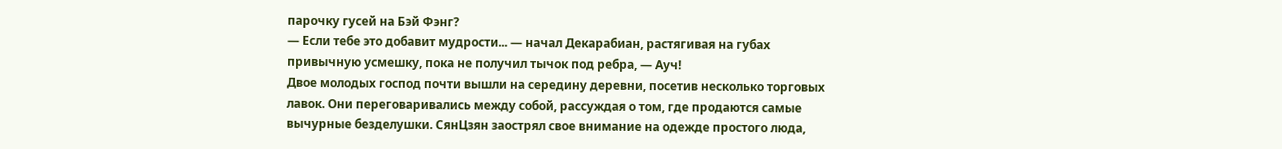парочку гусей на Бэй Фэнг?
— Если тебе это добавит мудрости... — начал Декарабиан, растягивая на губах привычную усмешку, пока не получил тычок под ребра, — Ауч!
Двое молодых господ почти вышли на середину деревни, посетив несколько торговых лавок. Они переговаривались между собой, рассуждая о том, где продаются самые вычурные безделушки. СянЦзян заострял свое внимание на одежде простого люда,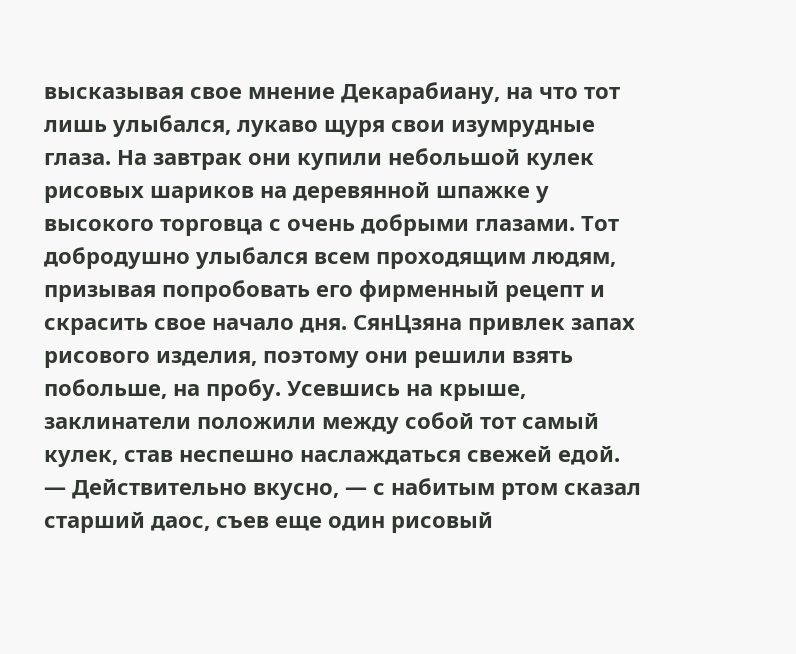высказывая свое мнение Декарабиану, на что тот лишь улыбался, лукаво щуря свои изумрудные глаза. На завтрак они купили небольшой кулек рисовых шариков на деревянной шпажке у высокого торговца с очень добрыми глазами. Тот добродушно улыбался всем проходящим людям, призывая попробовать его фирменный рецепт и скрасить свое начало дня. СянЦзяна привлек запах рисового изделия, поэтому они решили взять побольше, на пробу. Усевшись на крыше, заклинатели положили между собой тот самый кулек, став неспешно наслаждаться свежей едой.
— Действительно вкусно, — с набитым ртом сказал старший даос, съев еще один рисовый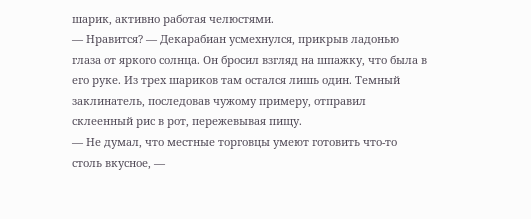шарик, активно работая челюстями.
— Нравится? — Декарабиан усмехнулся, прикрыв ладонью глаза от яркого солнца. Он бросил взгляд на шпажку, что была в его руке. Из трех шариков там остался лишь один. Темный заклинатель, последовав чужому примеру, отправил склеенный рис в рот, пережевывая пищу.
— Не думал, что местные торговцы умеют готовить что-то столь вкусное, —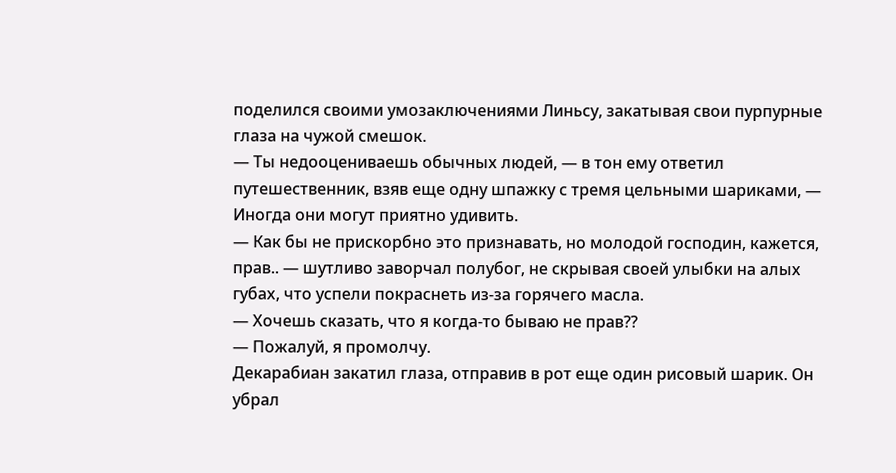поделился своими умозаключениями Линьсу, закатывая свои пурпурные глаза на чужой смешок.
— Ты недооцениваешь обычных людей, — в тон ему ответил путешественник, взяв еще одну шпажку с тремя цельными шариками, — Иногда они могут приятно удивить.
— Как бы не прискорбно это признавать, но молодой господин, кажется, прав.. — шутливо заворчал полубог, не скрывая своей улыбки на алых губах, что успели покраснеть из-за горячего масла.
— Хочешь сказать, что я когда-то бываю не прав??
— Пожалуй, я промолчу.
Декарабиан закатил глаза, отправив в рот еще один рисовый шарик. Он убрал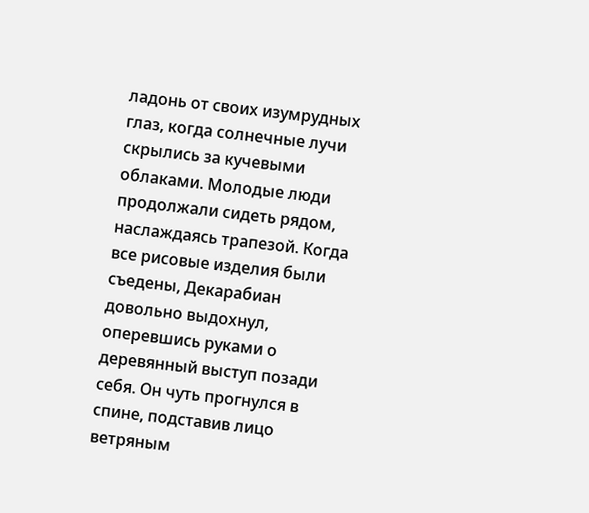ладонь от своих изумрудных глаз, когда солнечные лучи скрылись за кучевыми облаками. Молодые люди продолжали сидеть рядом, наслаждаясь трапезой. Когда все рисовые изделия были съедены, Декарабиан довольно выдохнул, оперевшись руками о деревянный выступ позади себя. Он чуть прогнулся в спине, подставив лицо ветряным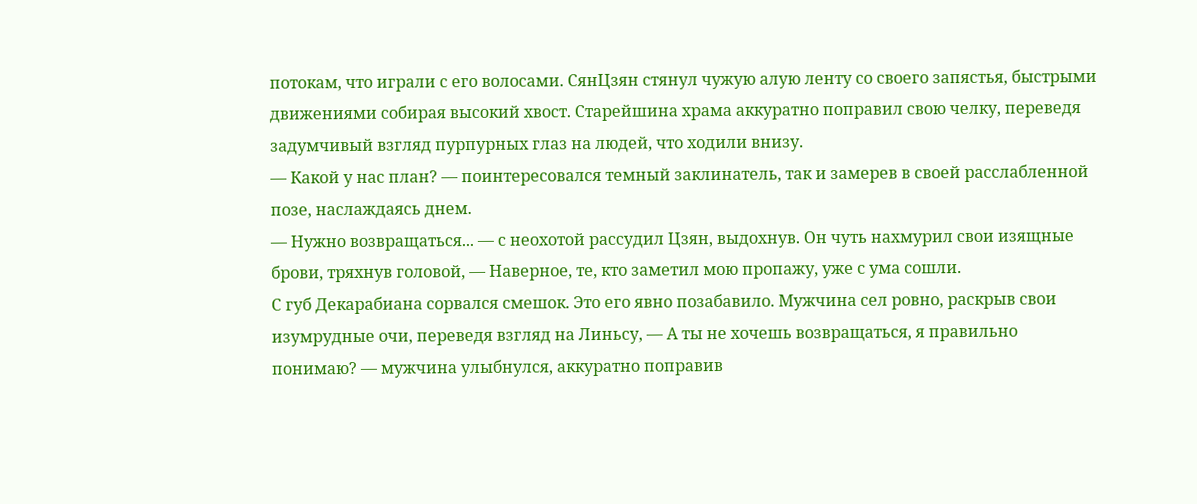потокам, что играли с его волосами. СянЦзян стянул чужую алую ленту со своего запястья, быстрыми движениями собирая высокий хвост. Старейшина храма аккуратно поправил свою челку, переведя задумчивый взгляд пурпурных глаз на людей, что ходили внизу.
— Какой у нас план? — поинтересовался темный заклинатель, так и замерев в своей расслабленной позе, наслаждаясь днем.
— Нужно возвращаться... — с неохотой рассудил Цзян, выдохнув. Он чуть нахмурил свои изящные брови, тряхнув головой, — Наверное, те, кто заметил мою пропажу, уже с ума сошли.
С губ Декарабиана сорвался смешок. Это его явно позабавило. Мужчина сел ровно, раскрыв свои изумрудные очи, переведя взгляд на Линьсу, — А ты не хочешь возвращаться, я правильно понимаю? — мужчина улыбнулся, аккуратно поправив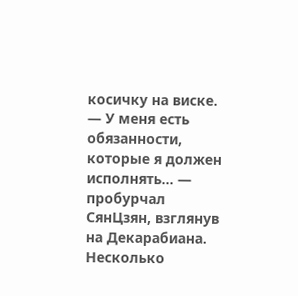косичку на виске.
— У меня есть обязанности, которые я должен исполнять... — пробурчал СянЦзян, взглянув на Декарабиана. Несколько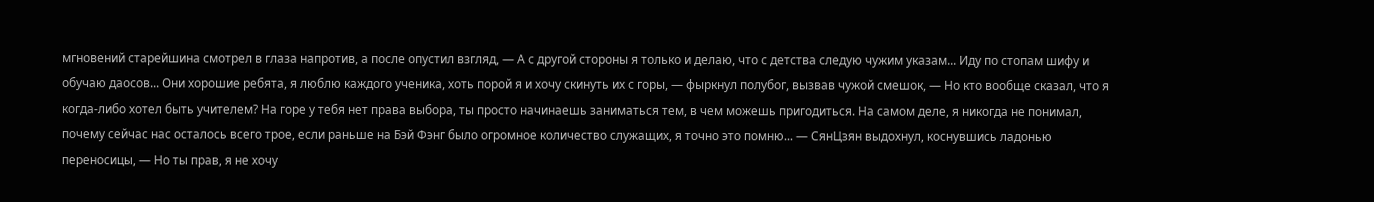мгновений старейшина смотрел в глаза напротив, а после опустил взгляд, — А с другой стороны я только и делаю, что с детства следую чужим указам... Иду по стопам шифу и обучаю даосов... Они хорошие ребята, я люблю каждого ученика, хоть порой я и хочу скинуть их с горы, — фыркнул полубог, вызвав чужой смешок, — Но кто вообще сказал, что я когда-либо хотел быть учителем? На горе у тебя нет права выбора, ты просто начинаешь заниматься тем, в чем можешь пригодиться. На самом деле, я никогда не понимал, почему сейчас нас осталось всего трое, если раньше на Бэй Фэнг было огромное количество служащих, я точно это помню... — СянЦзян выдохнул, коснувшись ладонью переносицы, — Но ты прав, я не хочу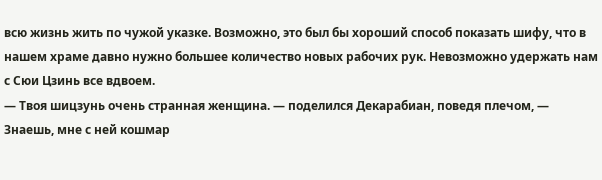всю жизнь жить по чужой указке. Возможно, это был бы хороший способ показать шифу, что в нашем храме давно нужно большее количество новых рабочих рук. Невозможно удержать нам с Сюи Цзинь все вдвоем.
— Твоя шицзунь очень странная женщина. — поделился Декарабиан, поведя плечом, — Знаешь, мне с ней кошмар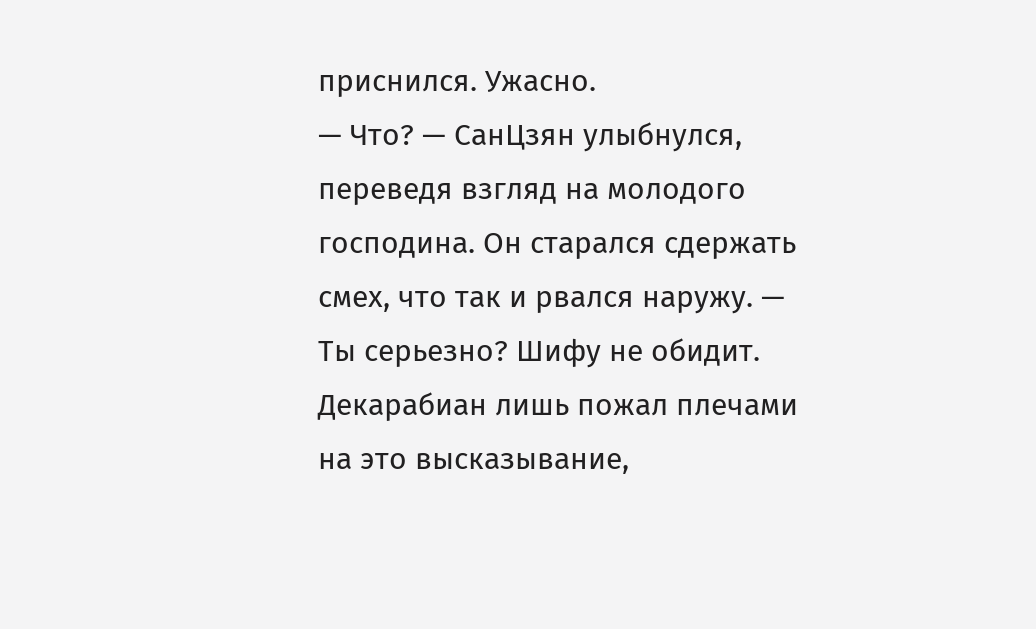приснился. Ужасно.
— Что? — СанЦзян улыбнулся, переведя взгляд на молодого господина. Он старался сдержать смех, что так и рвался наружу. — Ты серьезно? Шифу не обидит.
Декарабиан лишь пожал плечами на это высказывание,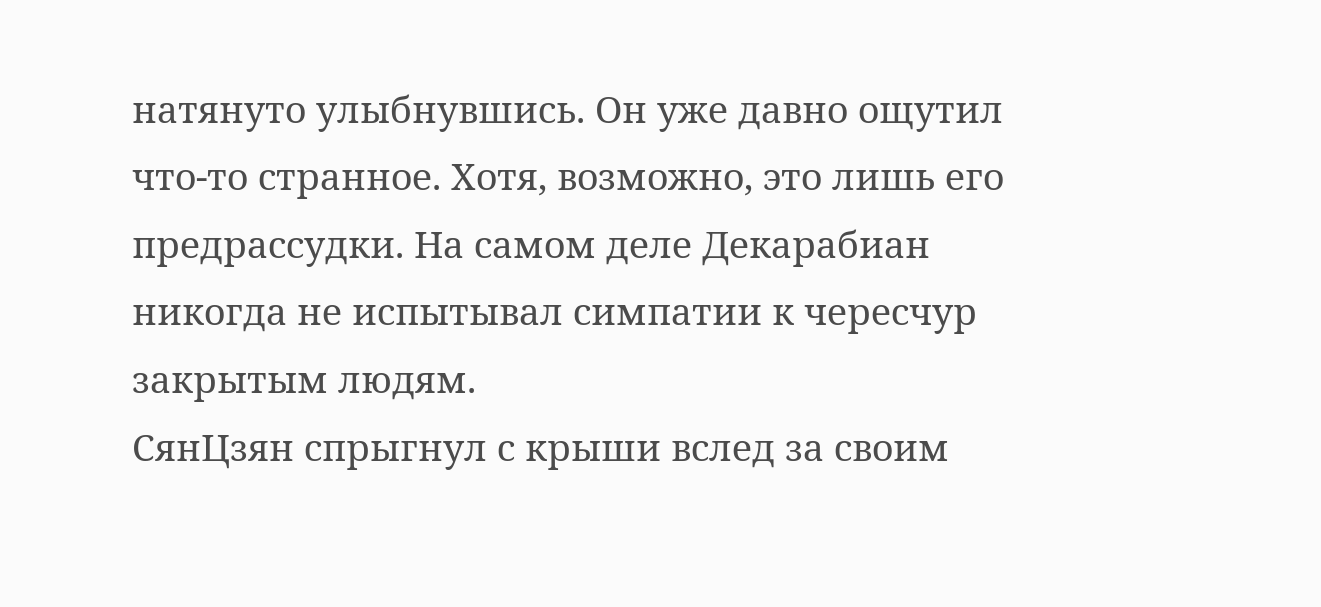натянуто улыбнувшись. Он уже давно ощутил что-то странное. Хотя, возможно, это лишь его предрассудки. На самом деле Декарабиан никогда не испытывал симпатии к чересчур закрытым людям.
СянЦзян спрыгнул с крыши вслед за своим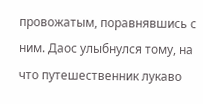провожатым, поравнявшись с ним. Даос улыбнулся тому, на что путешественник лукаво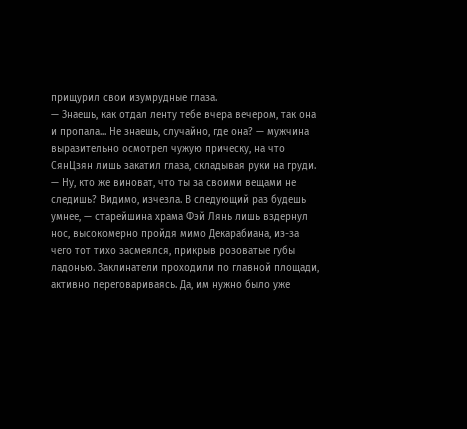прищурил свои изумрудные глаза.
— Знаешь, как отдал ленту тебе вчера вечером, так она и пропала... Не знаешь, случайно, где она? — мужчина выразительно осмотрел чужую прическу, на что СянЦзян лишь закатил глаза, складывая руки на груди.
— Ну, кто же виноват, что ты за своими вещами не следишь? Видимо, изчезла. В следующий раз будешь умнее, — старейшина храма Фэй Лянь лишь вздернул нос, высокомерно пройдя мимо Декарабиана, из-за чего тот тихо засмеялся, прикрыв розоватые губы ладонью. Заклинатели проходили по главной площади, активно переговариваясь. Да, им нужно было уже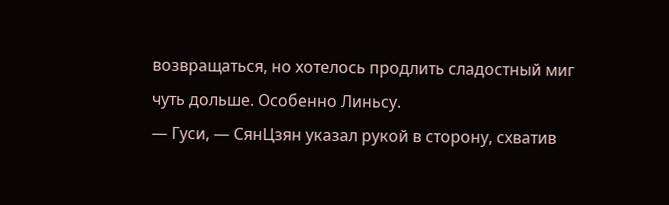возвращаться, но хотелось продлить сладостный миг чуть дольше. Особенно Линьсу.
— Гуси, — СянЦзян указал рукой в сторону, схватив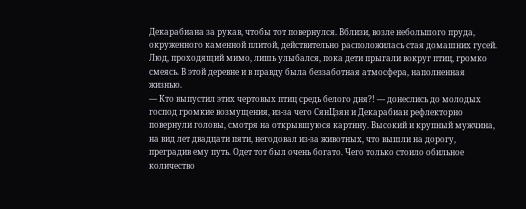Декарабиана за рукав, чтобы тот повернулся. Вблизи, возле небольшого пруда, окруженного каменной плитой, действительно расположилась стая домашних гусей. Люд, проходящий мимо, лишь улыбался, пока дети прыгали вокруг птиц, громко смеясь. В этой деревне и в правду была беззаботная атмосфера, наполненная жизнью.
— Кто выпустил этих чертовых птиц средь белого дня?! — донеслись до молодых господ громкие возмущения, из-за чего СянЦзян и Декарабиан рефлекторно повернули головы, смотря на открывшуюся картину. Высокий и крупный мужчина, на вид лет двадцати пяти, негодовал из-за животных, что вышли на дорогу, преградив ему путь. Одет тот был очень богато. Чего только стоило обильное количество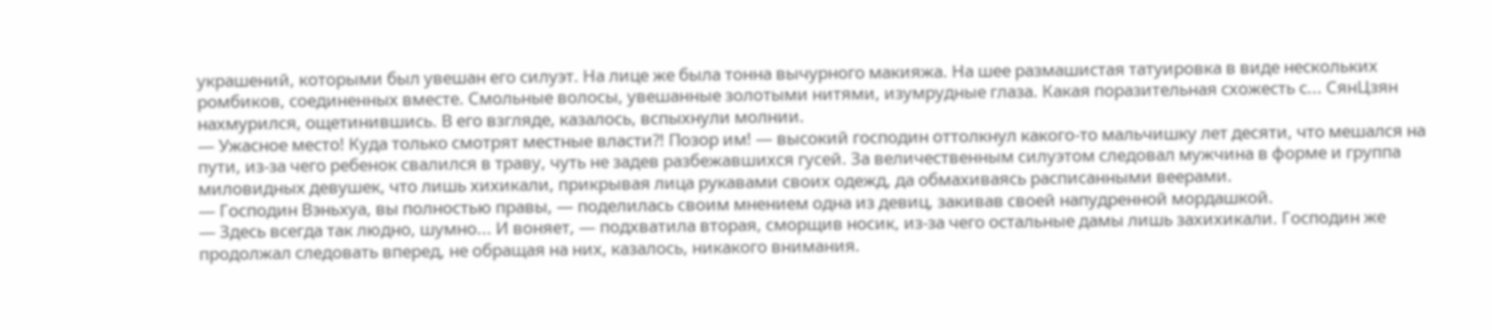украшений, которыми был увешан его силуэт. На лице же была тонна вычурного макияжа. На шее размашистая татуировка в виде нескольких ромбиков, соединенных вместе. Смольные волосы, увешанные золотыми нитями, изумрудные глаза. Какая поразительная схожесть с... СянЦзян нахмурился, ощетинившись. В его взгляде, казалось, вспыхнули молнии.
— Ужасное место! Куда только смотрят местные власти?! Позор им! — высокий господин оттолкнул какого-то мальчишку лет десяти, что мешался на пути, из-за чего ребенок свалился в траву, чуть не задев разбежавшихся гусей. За величественным силуэтом следовал мужчина в форме и группа миловидных девушек, что лишь хихикали, прикрывая лица рукавами своих одежд, да обмахиваясь расписанными веерами.
— Господин Вэньхуа, вы полностью правы, — поделилась своим мнением одна из девиц, закивав своей напудренной мордашкой.
— Здесь всегда так людно, шумно... И воняет, — подхватила вторая, сморщив носик, из-за чего остальные дамы лишь захихикали. Господин же продолжал следовать вперед, не обращая на них, казалось, никакого внимания.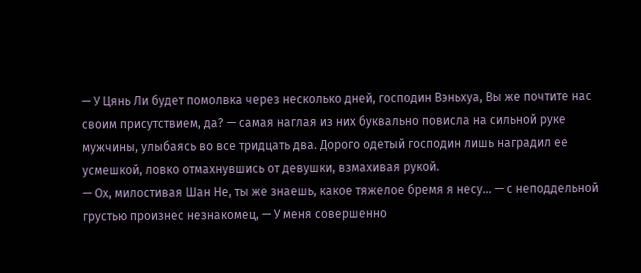— У Цянь Ли будет помолвка через несколько дней, господин Вэньхуа, Вы же почтите нас своим присутствием, да? — самая наглая из них буквально повисла на сильной руке мужчины, улыбаясь во все тридцать два. Дорого одетый господин лишь наградил ее усмешкой, ловко отмахнувшись от девушки, взмахивая рукой.
— Ох, милостивая Шан Не, ты же знаешь, какое тяжелое бремя я несу... — с неподдельной грустью произнес незнакомец, — У меня совершенно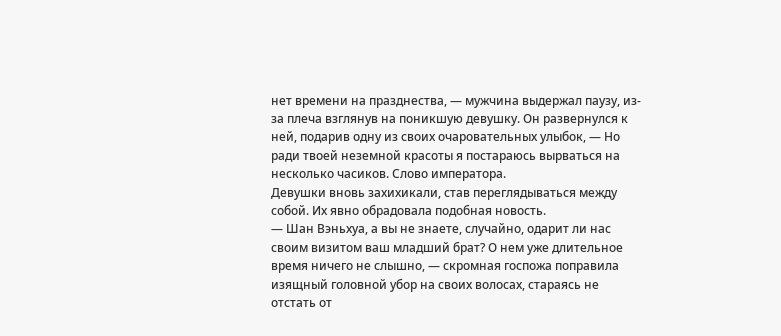нет времени на празднества, — мужчина выдержал паузу, из-за плеча взглянув на поникшую девушку. Он развернулся к ней, подарив одну из своих очаровательных улыбок, — Но ради твоей неземной красоты я постараюсь вырваться на несколько часиков. Слово императора.
Девушки вновь захихикали, став переглядываться между собой. Их явно обрадовала подобная новость.
— Шан Вэньхуа, а вы не знаете, случайно, одарит ли нас своим визитом ваш младший брат? О нем уже длительное время ничего не слышно, — скромная госпожа поправила изящный головной убор на своих волосах, стараясь не отстать от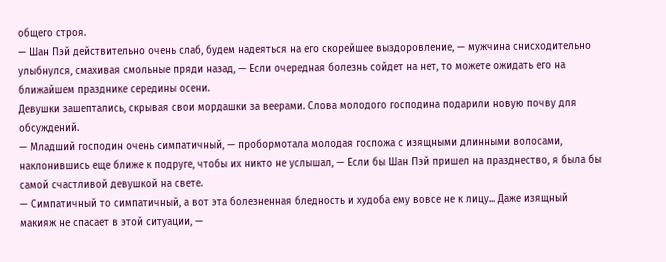общего строя.
— Шан Пэй действительно очень слаб, будем надеяться на его скорейшее выздоровление, — мужчина снисходительно улыбнулся, смахивая смольные пряди назад, — Если очередная болезнь сойдет на нет, то можете ожидать его на ближайшем празднике середины осени.
Девушки зашептались, скрывая свои мордашки за веерами. Слова молодого господина подарили новую почву для обсуждений.
— Младший господин очень симпатичный, — пробормотала молодая госпожа с изящными длинными волосами, наклонившись еще ближе к подруге, чтобы их никто не услышал, — Если бы Шан Пэй пришел на празднество, я была бы самой счастливой девушкой на свете.
— Симпатичный то симпатичный, а вот эта болезненная бледность и худоба ему вовсе не к лицу... Даже изящный макияж не спасает в этой ситуации, —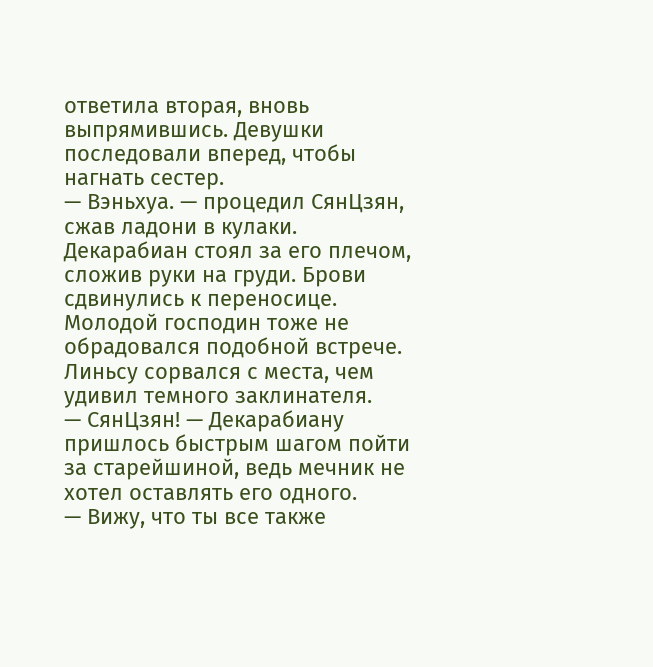ответила вторая, вновь выпрямившись. Девушки последовали вперед, чтобы нагнать сестер.
— Вэньхуа. — процедил СянЦзян, сжав ладони в кулаки. Декарабиан стоял за его плечом, сложив руки на груди. Брови сдвинулись к переносице. Молодой господин тоже не обрадовался подобной встрече. Линьсу сорвался с места, чем удивил темного заклинателя.
— СянЦзян! — Декарабиану пришлось быстрым шагом пойти за старейшиной, ведь мечник не хотел оставлять его одного.
— Вижу, что ты все также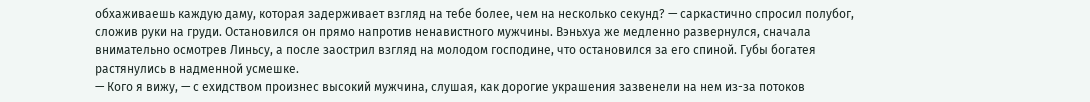обхаживаешь каждую даму, которая задерживает взгляд на тебе более, чем на несколько секунд? — саркастично спросил полубог, сложив руки на груди. Остановился он прямо напротив ненавистного мужчины. Вэньхуа же медленно развернулся, сначала внимательно осмотрев Линьсу, а после заострил взгляд на молодом господине, что остановился за его спиной. Губы богатея растянулись в надменной усмешке.
— Кого я вижу, — с ехидством произнес высокий мужчина, слушая, как дорогие украшения зазвенели на нем из-за потоков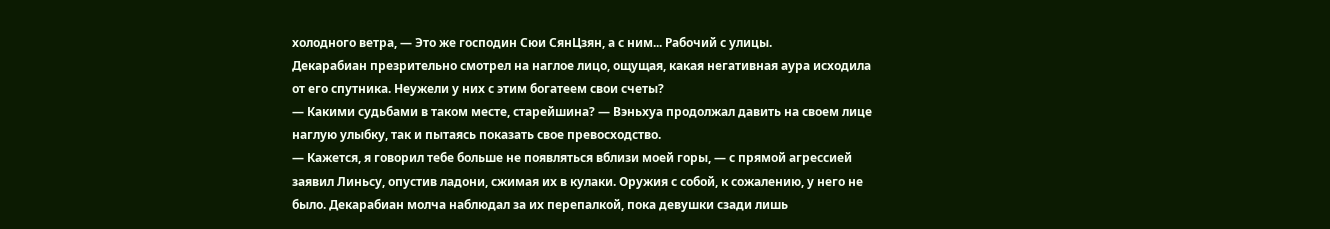холодного ветра, — Это же господин Сюи СянЦзян, а с ним... Рабочий с улицы.
Декарабиан презрительно смотрел на наглое лицо, ощущая, какая негативная аура исходила от его спутника. Неужели у них с этим богатеем свои счеты?
— Какими судьбами в таком месте, старейшина? — Вэньхуа продолжал давить на своем лице наглую улыбку, так и пытаясь показать свое превосходство.
— Кажется, я говорил тебе больше не появляться вблизи моей горы, — с прямой агрессией заявил Линьсу, опустив ладони, сжимая их в кулаки. Оружия с собой, к сожалению, у него не было. Декарабиан молча наблюдал за их перепалкой, пока девушки сзади лишь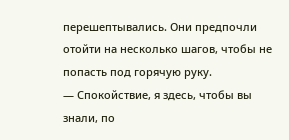перешептывались. Они предпочли отойти на несколько шагов, чтобы не попасть под горячую руку.
— Спокойствие, я здесь, чтобы вы знали, по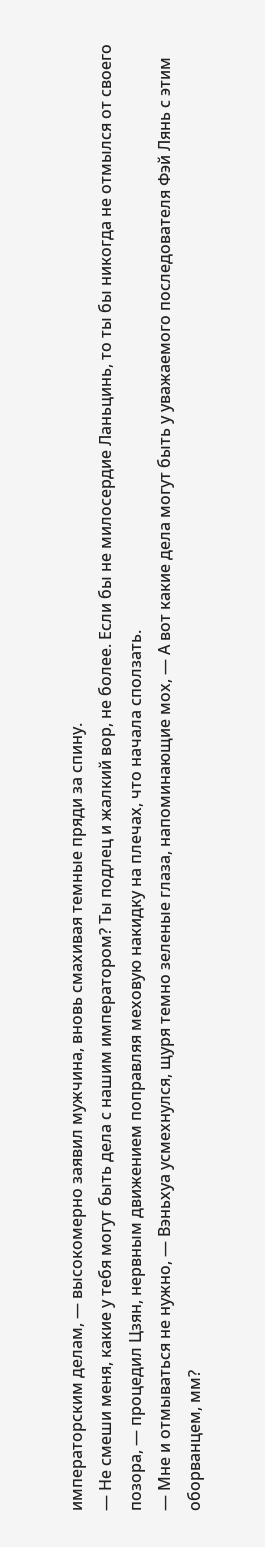императорским делам, — высокомерно заявил мужчина, вновь смахивая темные пряди за спину.
— Не смеши меня, какие у тебя могут быть дела с нашим императором? Ты подлец и жалкий вор, не более. Если бы не милосердие Ланьцинь, то ты бы никогда не отмылся от своего позора, — процедил Цзян, нервным движением поправляя меховую накидку на плечах, что начала сползать.
— Мне и отмываться не нужно, — Вэньхуа усмехнулся, щуря темно зеленые глаза, напоминающие мох, — А вот какие дела могут быть у уважаемого последователя Фэй Лянь с этим оборванцем, мм?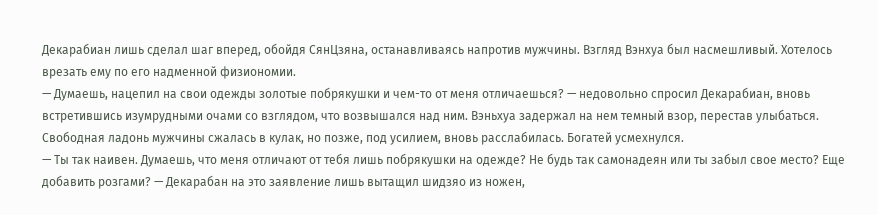Декарабиан лишь сделал шаг вперед, обойдя СянЦзяна, останавливаясь напротив мужчины. Взгляд Вэнхуа был насмешливый. Хотелось врезать ему по его надменной физиономии.
— Думаешь, нацепил на свои одежды золотые побрякушки и чем-то от меня отличаешься? — недовольно спросил Декарабиан, вновь встретившись изумрудными очами со взглядом, что возвышался над ним. Вэньхуа задержал на нем темный взор, перестав улыбаться. Свободная ладонь мужчины сжалась в кулак, но позже, под усилием, вновь расслабилась. Богатей усмехнулся.
— Ты так наивен. Думаешь, что меня отличают от тебя лишь побрякушки на одежде? Не будь так самонадеян или ты забыл свое место? Еще добавить розгами? — Декарабан на это заявление лишь вытащил шидзяо из ножен,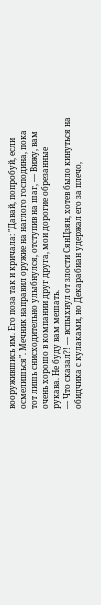вооружившись им. Его поза так и кричала: "Давай, попробуй, если осмелишься". Мечник направил оружие на наглого господина, пока тот лишь снисходительно улыбнулся, отступив на шаг, — Вижу, вам очень хорошо в компании друг друга, мои дорогие обрезанные рукава. Не буду вам мешать.
— Что сказал?! — вспыхнул от злости СянЦзян, хотев было кинуться на обидчика с кулаками, но Декарабиан удержал его за плечо,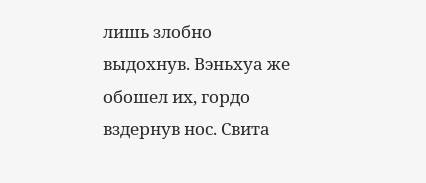лишь злобно выдохнув. Вэньхуа же обошел их, гордо вздернув нос. Свита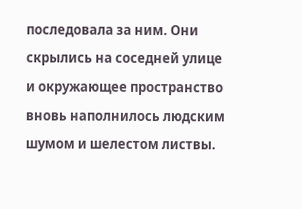последовала за ним. Они скрылись на соседней улице и окружающее пространство вновь наполнилось людским шумом и шелестом листвы.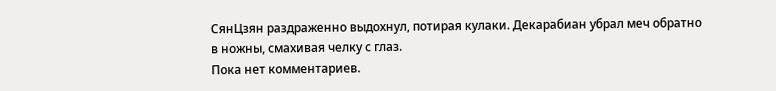СянЦзян раздраженно выдохнул, потирая кулаки. Декарабиан убрал меч обратно в ножны, смахивая челку с глаз.
Пока нет комментариев.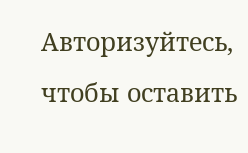Авторизуйтесь, чтобы оставить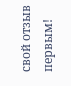свой отзыв первым!